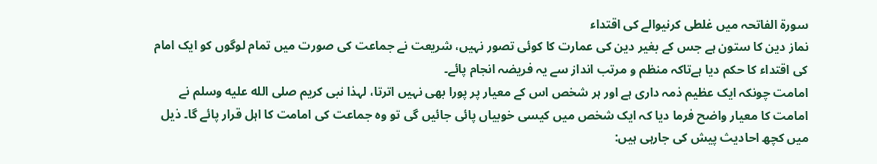سورۃ الفاتحہ میں غلطی کرنیوالے کی اقتداء
نماز دین کا ستون ہے جس کے بغیر دین کی عمارت کا کوئی تصور نہیں، شریعت نے جماعت کی صورت میں تمام لوگوں کو ایک امام کی اقتداء کا حکم دیا ہےتاکہ منظم و مرتب انداز سے یہ فریضہ انجام پائے۔
امامت چونکہ ایک عظیم ذمہ داری ہے اور ہر شخص اس کے معیار پر پورا بھی نہیں اترتا، لہذا نبی کریم صلى الله عليه وسلم نے امامت کا معیار واضح فرما دیا کہ ایک شخص میں کیسی خوبیاں پائی جائیں گی تو وہ جماعت کی امامت کا اہل قرار پائے گا۔ ذیل میں کچھ احادیث پیش کی جارہی ہیں: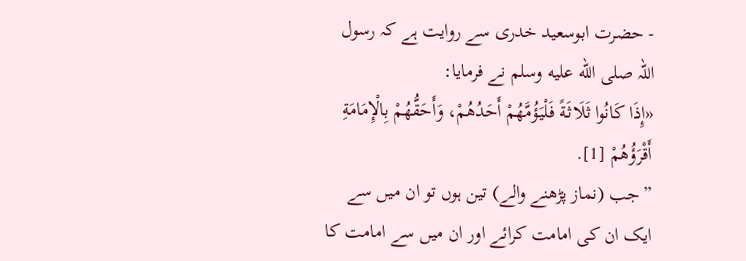- حضرت ابوسعید خدری سے روایت ہے کہ رسول اللہ صلى الله عليه وسلم نے فرمایا:
«إِذَا كَانُوا ثَلَاثَةً فَلْيَؤُمَّهُمْ أَحَدُهُمْ، وَأَحَقُّهُمْ بِالْإِمَامَةِ أَقْرَؤُهُمْ [1].
”جب (نماز پڑھنے والے) تین ہوں تو ان میں سے ایک ان کی امامت کرائے اور ان میں سے امامت کا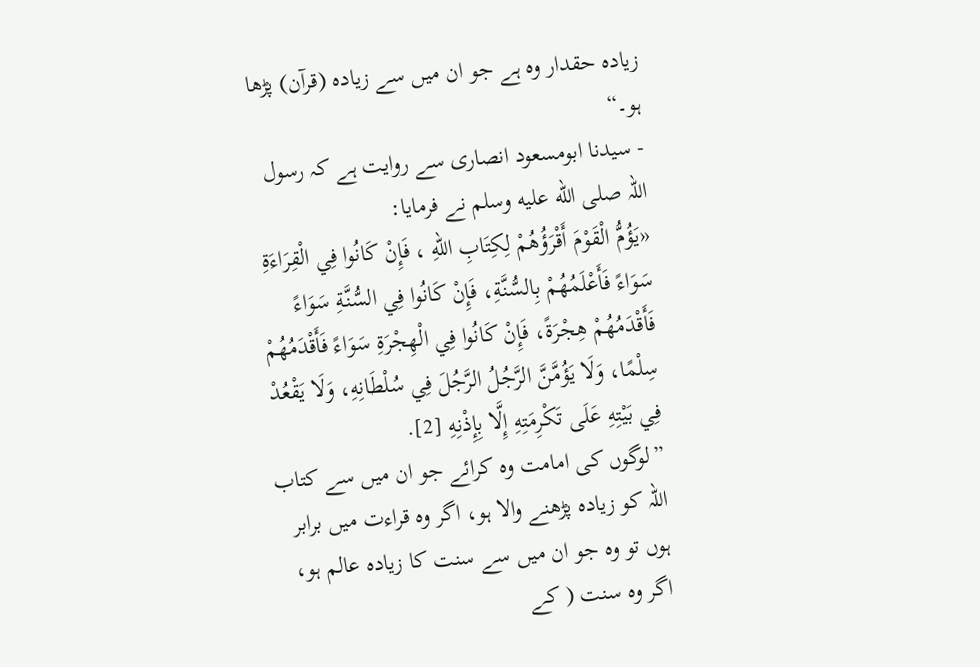زیادہ حقدار وہ ہے جو ان میں سے زیادہ (قرآن) پڑھا ہو۔“
- سيدنا ابومسعود انصاری سے روایت ہے کہ رسول اللہ صلى الله عليه وسلم نے فرمایا:
«يَؤُمُّ الْقَوْمَ أَقْرَؤُهُمْ لِكِتَابِ اللهِ ، فَإِنْ كَانُوا فِي الْقِرَاءَةِ سَوَاءً فَأَعْلَمُهُمْ بِالسُّنَّةِ، فَإِنْ كَانُوا فِي السُّنَّةِ سَوَاءً فَأَقْدَمُهُمْ هِجْرَةً، فَإِنْ كَانُوا فِي الْهِجْرَةِ سَوَاءً فَأَقْدَمُهُمْ سِلْمًا، وَلَا يَؤُمَّنَّ الرَّجُلُ الرَّجُلَ فِي سُلْطَانِهِ، وَلَا يَقْعُدْ فِي بَيْتِهِ عَلَى تَكْرِمَتِهِ إِلَّا بِإِذْنِهِ [2].
”لوگوں کی امامت وہ کرائے جو ان میں سے کتاب اللہ کو زیادہ پڑھنے والا ہو، اگر وہ قراءت میں برابر ہوں تو وہ جو ان میں سے سنت کا زیادہ عالم ہو، اگر وہ سنت ( کے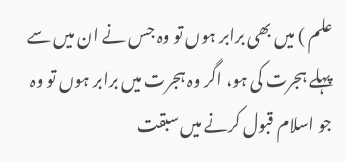علم ) میں بھی برابر ہوں تو وہ جس نے ان میں سے پہلے ہجرت کی ہو، اگر وہ ہجرت میں برابر ہوں تو وہ جو اسلام قبول کرنے میں سبقت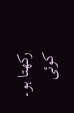رکھتا ہو۔ کوئی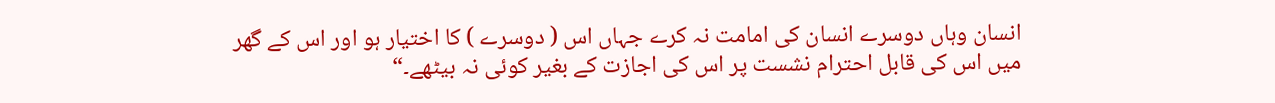انسان وہاں دوسرے انسان کی امامت نہ کرے جہاں اس ( دوسرے ) کا اختیار ہو اور اس کے گھر میں اس کی قابل احترام نشست پر اس کی اجازت کے بغیر کوئی نہ بیٹھے۔“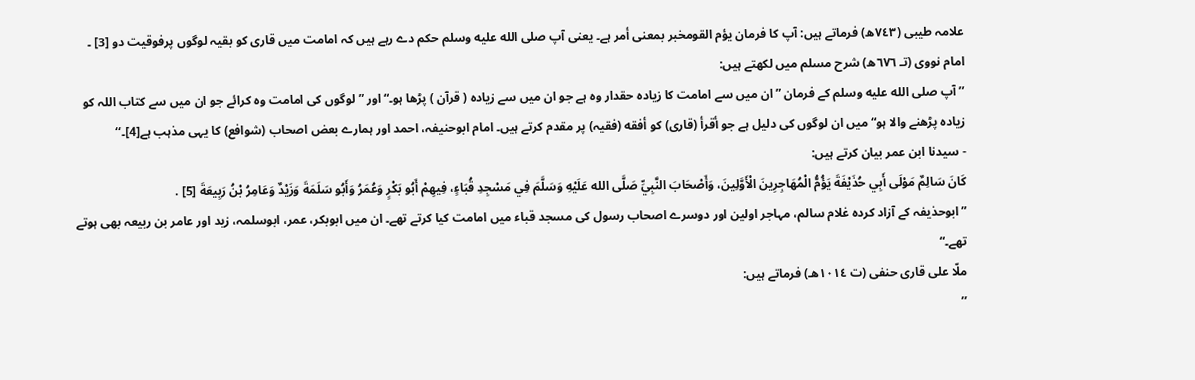علامہ طیبی (٧٤٣ھ) فرماتے ہیں: آپ کا فرمان یؤم القومخبر بمعنی أمر ہے۔ یعنی آپ صلى الله عليه وسلم حکم دے رہے ہیں کہ امامت میں قاری کو بقیہ لوگوں پرفوقیت دو [3] ۔
امام نووی (تـ ٦٧٦ھ) شرح مسلم میں لکھتے ہیں:
’’ آپ صلى الله عليه وسلم کے فرمان ”ان میں سے امامت کا زیادہ حقدار وہ ہے جو ان میں سے زیادہ ( قرآن ) پڑھا ہو۔“ اور ”لوگوں کی امامت وہ کرائے جو ان میں سے کتاب اللہ کو زیادہ پڑھنے والا ہو“ میں ان لوگوں کی دلیل ہے جو أقرأ (قاری) کو أفقه (فقیہ) پر مقدم کرتے ہیں۔ امام ابوحنیفہ، احمد اور ہمارے بعض اصحاب (شوافع) کا یہی مذہب ہے[4]۔‘‘
- سیدنا ابن عمر بیان کرتے ہیں:
كَانَ سَالِمٌ مَوْلَى أَبِي حُذَيْفَةَ يَؤُمُّ الْمُهَاجِرِينَ الْأَوَّلِينَ، وَأَصْحَابَ النَّبِيِّ صَلَّى الله عَلَيْهِ وَسَلَّمَ فِي مَسْجِدِ قُبَاءٍ، فِيهِمْ أَبُو بَكْرٍ وَعُمَرُ وَأَبُو سَلَمَةَ وَزَيْدٌ وَعَامِرُ بْنُ رَبِيعَةَ [5] .
”ابوحذیفہ کے آزاد کردہ غلام سالم، مہاجر اولین اور دوسرے اصحاب رسول کی مسجد قباء میں امامت کیا کرتے تھے۔ ان میں ابوبکر، عمر، ابوسلمہ، زید اور عامر بن ربیعہ بھی ہوتے تھے۔“
ملّا علی قاری حنفی (ت ١٠١٤هـ) فرماتے ہیں:
’’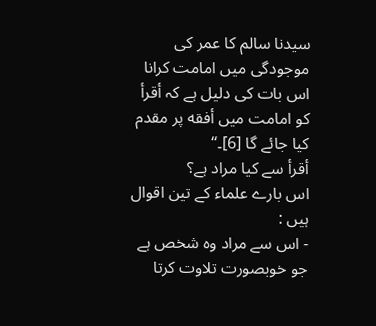سیدنا سالم کا عمر کی موجودگی میں امامت کرانا اس بات کی دلیل ہے کہ أقرأ کو امامت میں أفقه پر مقدم کیا جائے گا [6]۔‘‘
أقرأ سے کیا مراد ہے؟
اس بارے علماء کے تین اقوال ہیں :
- اس سے مراد وہ شخص ہے جو خوبصورت تلاوت کرتا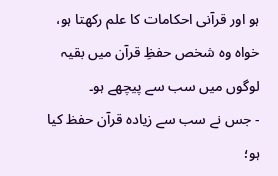ہو اور قرآنی احکامات کا علم رکھتا ہو، خواہ وہ شخص حفظِ قرآن میں بقیہ لوگوں میں سب سے پیچھے ہو۔
- جس نے سب سے زیادہ قرآن حفظ کیا ہو؛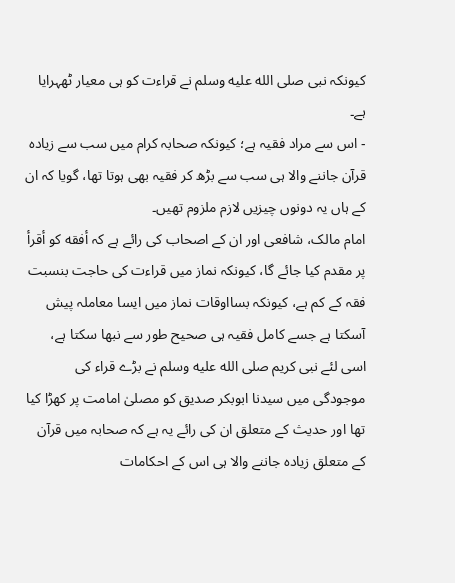کیونکہ نبی صلى الله عليه وسلم نے قراءت کو ہی معیار ٹھہرایا ہے۔
- اس سے مراد فقیہ ہے؛ کیونکہ صحابہ کرام میں سب سے زیادہ قرآن جاننے والا ہی سب سے بڑھ کر فقیہ بھی ہوتا تھا، گویا کہ ان کے ہاں یہ دونوں چیزیں لازم ملزوم تھیں۔
امام مالک، شافعی اور ان کے اصحاب کی رائے ہے کہ أفقه کو أقرأ پر مقدم کیا جائے گا، کیونکہ نماز میں قراءت کی حاجت بنسبت فقہ کے کم ہے، کیونکہ بسااوقات نماز میں ایسا معاملہ پیش آسکتا ہے جسے کامل فقیہ ہی صحیح طور سے نبھا سکتا ہے، اسی لئے نبی کریم صلى الله عليه وسلم نے بڑے قراء کی موجودگی میں سیدنا ابوبکر صدیق کو مصلیٰ امامت پر کھڑا کیا تھا اور حدیث کے متعلق ان کی رائے یہ ہے کہ صحابہ میں قرآن کے متعلق زیادہ جاننے والا ہی اس کے احکامات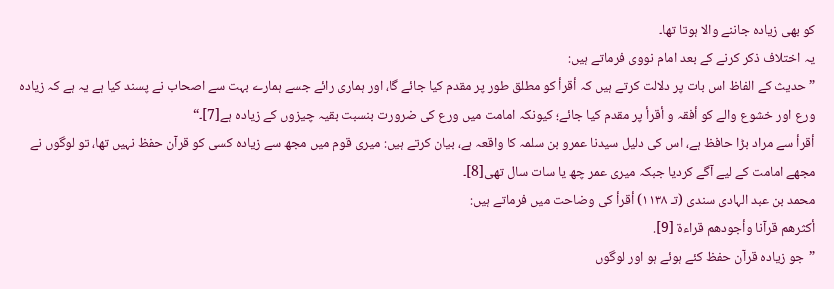کو بھی زیادہ جاننے والا ہوتا تھا۔
یہ اختلاف ذکر کرنے کے بعد امام نووی فرماتے ہیں:
” حدیث کے الفاظ اس بات پر دلالت کرتے ہیں کہ أقرأ کو مطلق طور پر مقدم کیا جائے گا، اور ہماری رائے جسے ہمارے بہت سے اصحاب نے پسند کیا ہے یہ ہے کہ زیادہ ورع اور خشوع والے کو أفقہ و أقرأ پر مقدم کیا جائے؛ کیونکہ امامت میں ورع کی ضرورت بنسبت بقیہ چیزوں کے زیادہ ہے[7]۔“
أقرأ سے مراد بڑا حافظ ہے، اس کی دلیل سیدنا عمرو بن سلمہ کا واقعہ ہے، بیان کرتے ہیں: میری قوم میں مجھ سے زیادہ کسی کو قرآن حفظ نہیں تھا، تو لوگوں نے مجھے امامت کے لیے آگے کردیا جبکہ میری عمر چھ یا سات سال تھی[8]۔
محمد بن عبد الہادی سندی (تـ ١١٣٨) أقرأ کی وضاحت میں فرماتے ہیں:
أكثرهم قرآنا وأجودهم قراءة [9].
”جو زیادہ قرآن حفظ کئے ہوئے ہو اور لوگوں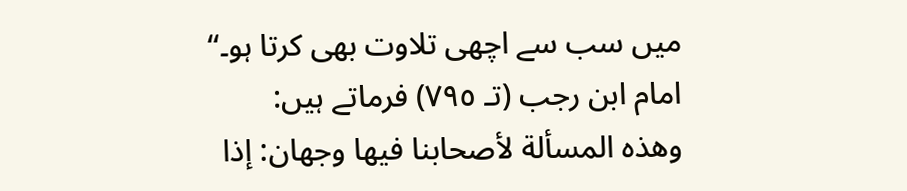میں سب سے اچھی تلاوت بھی کرتا ہو۔“
امام ابن رجب (تـ ٧٩٥) فرماتے ہیں:
وهذه المسألة لأصحابنا فيها وجهان: إذا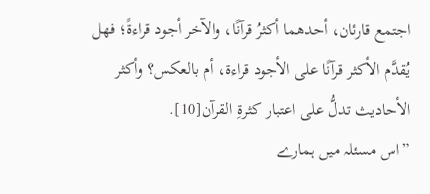اجتمع قارئان، أحدهما أكثرُ قرآنًا، والآخر أجود قراءةً؛ فهل يُقدَّم الأكثر قرآنًا على الأجود قراءة، أم بالعكس؟ وأكثر الأحاديث تدلُّ على اعتبار كثرةِ القرآن[10].
”اس مسئلہ میں ہمارے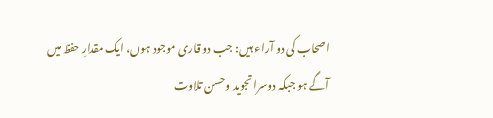اصحاب کی دو آراء ہیں: جب دو قاری موجود ہوں، ایک مقدارِ حفظ میں آگے ہو جبکہ دوسرا تجوید وحسن تلاوت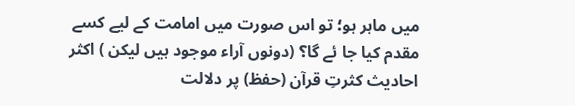میں ماہر ہو؛ تو اس صورت میں امامت کے لیے کسے مقدم کیا جا ئے گا؟ (دونوں آراء موجود ہیں لیکن ) اکثر احادیث کثرتِ قرآن (حفظ) پر دلالت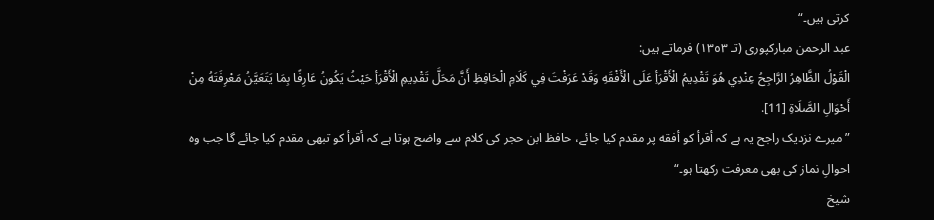کرتی ہیں۔“
عبد الرحمن مبارکپوری (تـ ١٣٥٣) فرماتے ہیں:
الْقَوْلُ الظَّاهِرُ الرَّاجِحُ عِنْدِي هُوَ تَقْدِيمُ الْأَقْرَأِ عَلَى الْأَفْقَهِ وَقَدْ عَرَفْتَ فِي كَلَامِ الْحَافِظِ أَنَّ مَحَلَّ تَقْدِيمِ الْأَقْرَأِ حَيْثُ يَكُونُ عَارِفًا بِمَا يَتَعَيَّنُ مَعْرِفَتَهُ مِنْ أَحْوَالِ الصَّلَاةِ [11].
”میرے نزدیک راجح یہ ہے کہ أقرأ کو أفقه پر مقدم کیا جائے، حافظ ابن حجر کی کلام سے واضح ہوتا ہے کہ أقرأ کو تبھی مقدم کیا جائے گا جب وہ احوالِ نماز کی بھی معرفت رکھتا ہو۔“
شیخ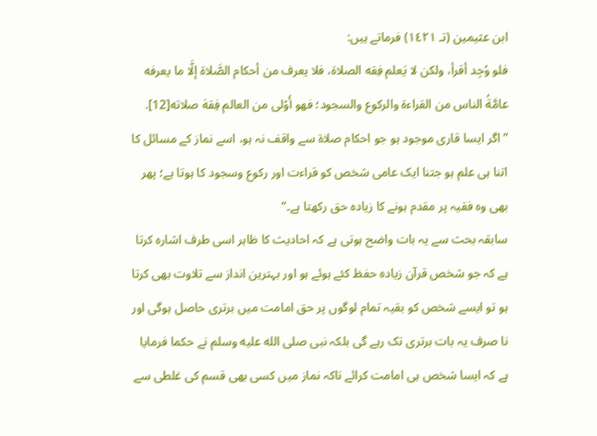ابن عثیمین (تـ ١٤٢١) فرماتے ہیں:
فلو وُجِد أقرأ، ولكن لا يَعلم فِقه الصلاة، فلا يعرف من أحكام الصَّلاة إلَّا ما يعرفه عامَّةُ الناس من القراءة والركوع والسجود؛ فهو أَوْلى من العالم فِقهَ صلاته[12].
”اگر ایسا قاری موجود ہو جو احکام صلاۃ سے واقف نہ ہو، اسے نماز کے مسائل کا اتنا ہی علم ہو جتنا ایک عامی شخص کو قراءت اور رکوع وسجود کا ہوتا ہے؛ پھر بھی وہ فقیہ پر مقدم ہونے کا زیادہ حق رکھتا ہے۔“
سابقہ بحث سے یہ بات واضح ہوتی ہے کہ احادیث کا ظاہر اسی طرف اشارہ کرتا ہے کہ جو شخص قرآن زیادہ حفظ کئے ہوئے ہو اور بہترین انداز سے تلاوت بھی کرتا ہو تو ایسے شخص کو بقیہ تمام لوگوں پر حق امامت میں برتری حاصل ہوگی اور نا صرف یہ بات برتری تک رہے گی بلکہ نبی صلى الله عليه وسلم نے حکما فرمایا ہے کہ ایسا شخص ہی امامت کرائے تاکہ نماز میں کسی بھی قسم کی غلطی سے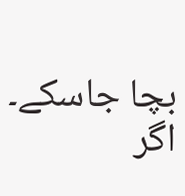بچا جاسکے۔ اگر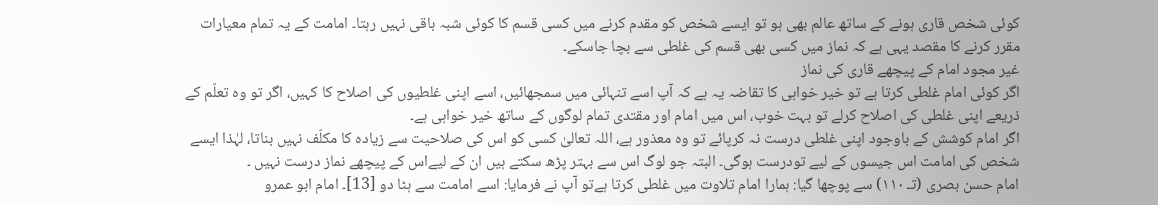کوئی شخص قاری ہونے کے ساتھ عالم بھی ہو تو ایسے شخص کو مقدم کرنے میں کسی قسم کا کوئی شبہ باقی نہیں رہتا۔ امامت کے یہ تمام معیارات مقرر کرنے کا مقصد یہی ہے کہ نماز میں کسی بھی قسم کی غلطی سے بچا جاسکے۔
غیر مجود امام کے پیچھے قاری کی نماز
اگر کوئی امام غلطی کرتا ہے تو خیر خواہی کا تقاضہ یہ ہے کہ آپ اسے تنہائی میں سمجھائیں، اسے اپنی غلطیوں کی اصلاح کا کہیں، اگر تو وہ تعلّم کے ذریعے اپنی غلطی کی اصلاح کرلے تو بہت خوب، اس میں امام اور مقتدی تمام لوگوں کے ساتھ خیر خواہی ہے۔
اگر امام کوشش کے باوجود اپنی غلطی درست نہ کرپائے تو وہ معذور ہے، اللہ تعالیٰ کسی کو اس کی صلاحیت سے زیادہ کا مکلّف نہیں بناتا، لہٰذا ایسے شخص کی امامت اس جیسوں کے لیے تودرست ہوگی۔ البتہ جو لوگ اس سے بہتر پڑھ سکتے ہیں ان کے لیےاس کے پیچھے نماز درست نہیں ۔
امام حسن بصری (تـ ١١٠) سے پوچھا گیا: ہمارا امام تلاوت میں غلطی کرتا ہےتو آپ نے فرمایا: اسے امامت سے ہٹا دو [13]۔ امام ابو عمرو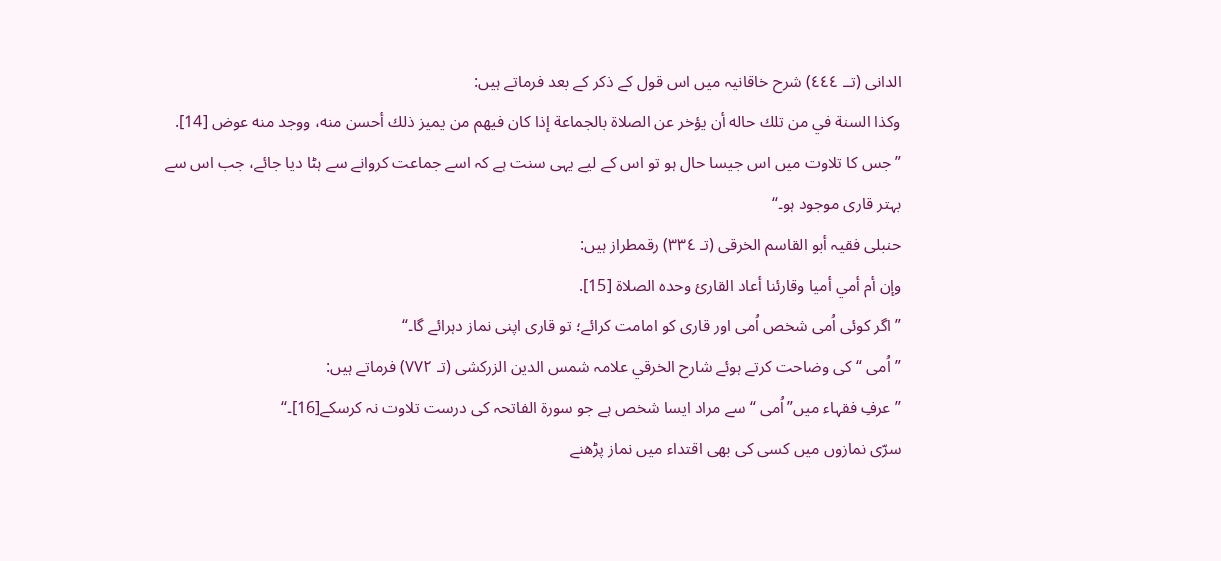الدانی (تــ ٤٤٤) شرح خاقانیہ میں اس قول کے ذکر کے بعد فرماتے ہیں:
وكذا السنة في من تلك حاله أن يؤخر عن الصلاة بالجماعة إذا كان فيهم من يميز ذلك أحسن منه، ووجد منه عوض [14].
”جس کا تلاوت میں اس جیسا حال ہو تو اس کے لیے یہی سنت ہے کہ اسے جماعت کروانے سے ہٹا دیا جائے، جب اس سے بہتر قاری موجود ہو۔“
حنبلی فقیہ أبو القاسم الخرقی (تـ ۳۳٤) رقمطراز ہیں:
وإن أم أمي أميا وقارئنا أعاد القارئ وحده الصلاة [15].
”اگر کوئی اُمی شخص اُمی اور قاری کو امامت کرائے؛ تو قاری اپنی نماز دہرائے گا۔“
” اُمی “کی وضاحت کرتے ہوئے شارح الخرقي علامہ شمس الدین الزرکشی (تـ ٧٧٢) فرماتے ہیں:
’’ عرفِ فقہاء میں”اُمی “سے مراد ایسا شخص ہے جو سورۃ الفاتحہ کی درست تلاوت نہ کرسکے[16]۔‘‘
سرّی نمازوں میں کسی کی بھی اقتداء میں نماز پڑھنے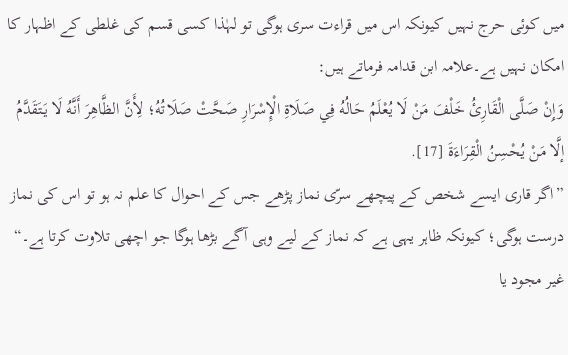میں کوئی حرج نہیں کیونکہ اس میں قراءت سری ہوگی تو لہٰذا کسی قسم کی غلطی کے اظہار کا امکان نہیں ہے۔علامہ ابن قدامہ فرماتے ہیں:
وَإِنْ صَلَّى الْقَارِئُ خَلْفَ مَنْ لَا يُعْلَمُ حَالُهُ فِي صَلَاةِ الْإِسْرَارِ صَحَّتْ صَلَاتُهُ؛ لِأَنَّ الظَّاهِرَ أَنَّهُ لَا يَتَقَدَّمُ إلَّا مَنْ يُحْسِنُ الْقِرَاءَةَ [17].
”اگر قاری ایسے شخص کے پیچھے سرّی نماز پڑھے جس کے احوال کا علم نہ ہو تو اس کی نماز درست ہوگی؛ کیونکہ ظاہر یہی ہے کہ نماز کے لیے وہی آگے بڑھا ہوگا جو اچھی تلاوت کرتا ہے۔“
غیر مجود یا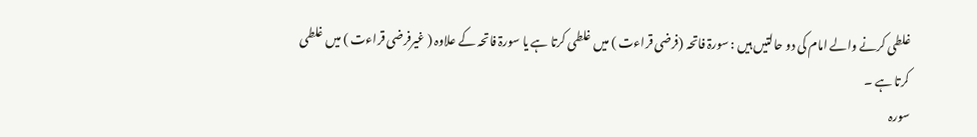غلطی کرنے والے امام کی دو حالتیں ہیں : سورۃ فاتحہ (فرضی قراءت ) میں غلطی کرتا ہے یا سورۃ فاتحہ کے علاوہ ( غیرفرضی قراءت ) میں غلطی کرتا ہے ۔
سورہ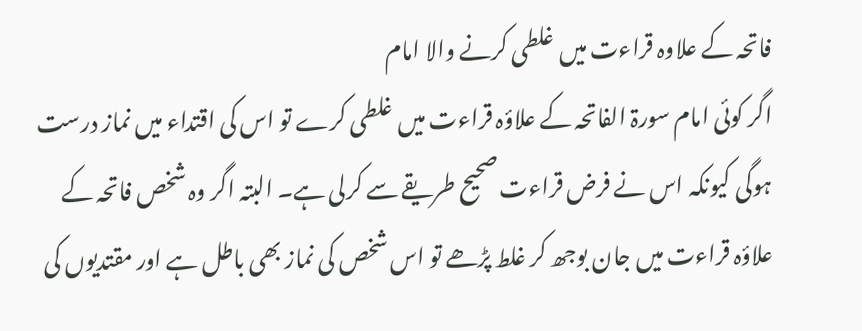فاتحہ کے علاوہ قراءت میں غلطی کرنے والا امام
اگر کوئی امام سورۃ الفاتحہ کے علاؤہ قراءت میں غلطی کرے تو اس کی اقتداء میں نماز درست ہوگی کیونکہ اس نے فرض قراءت صحیح طریقے سے کرلی ہے۔ البتہ اگر وہ شخص فاتحہ کے علاؤہ قراءت میں جان بوجھ کر غلط پڑھے تو اس شخص کی نماز بھی باطل ہے اور مقتدیوں کی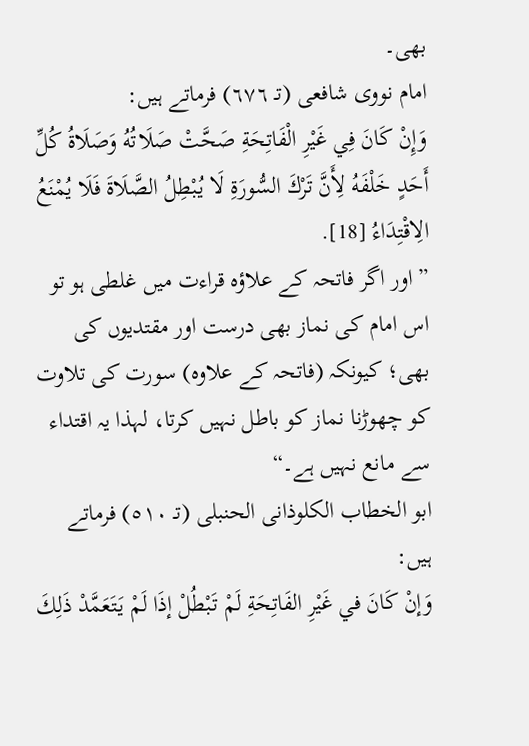بھی۔
امام نووی شافعی (تـ ٦٧٦) فرماتے ہیں:
وَإِنْ كَانَ فِي غَيْرِ الْفَاتِحَةِ صَحَّتْ صَلَاتُهُ وَصَلَاةُ كُلِّ أَحَدٍ خَلْفَهُ لِأَنَّ تَرْكَ السُّورَةِ لَا يُبْطِلُ الصَّلَاةَ فَلَا يُمْنَعُ الِاقْتِدَاءُ [18].
” اور اگر فاتحہ کے علاؤہ قراءت میں غلطی ہو تو اس امام کی نماز بھی درست اور مقتدیوں کی بھی؛ کیونکہ (فاتحہ کے علاوہ) سورت کی تلاوت کو چھوڑنا نماز کو باطل نہیں کرتا، لہذا یہ اقتداء سے مانع نہیں ہے۔“
ابو الخطاب الكلوذانی الحنبلی (تـ ٥١٠) فرماتے ہیں:
وَإنْ كَانَ في غَيْرِ الفَاتِحَةِ لَمْ تَبْطُلْ إذَا لَمْ يَتَعَمَّدْ ذَلِكَ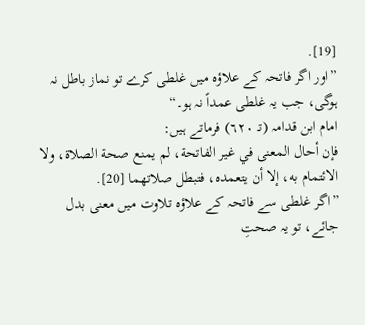[19].
”اور اگر فاتحہ کے علاؤہ میں غلطی کرے تو نماز باطل نہ ہوگی، جب یہ غلطی عمداً نہ ہو۔“
امام ابن قدامہ (تـ ٦٢٠) فرماتے ہیں:
فإن أحال المعنى في غير الفاتحة، لم يمنع صحة الصلاة، ولا الائتمام به، إلا أن يتعمده، فتبطل صلاتهما [20].
”اگر غلطی سے فاتحہ کے علاؤہ تلاوت میں معنی بدل جائے، تو یہ صحتِ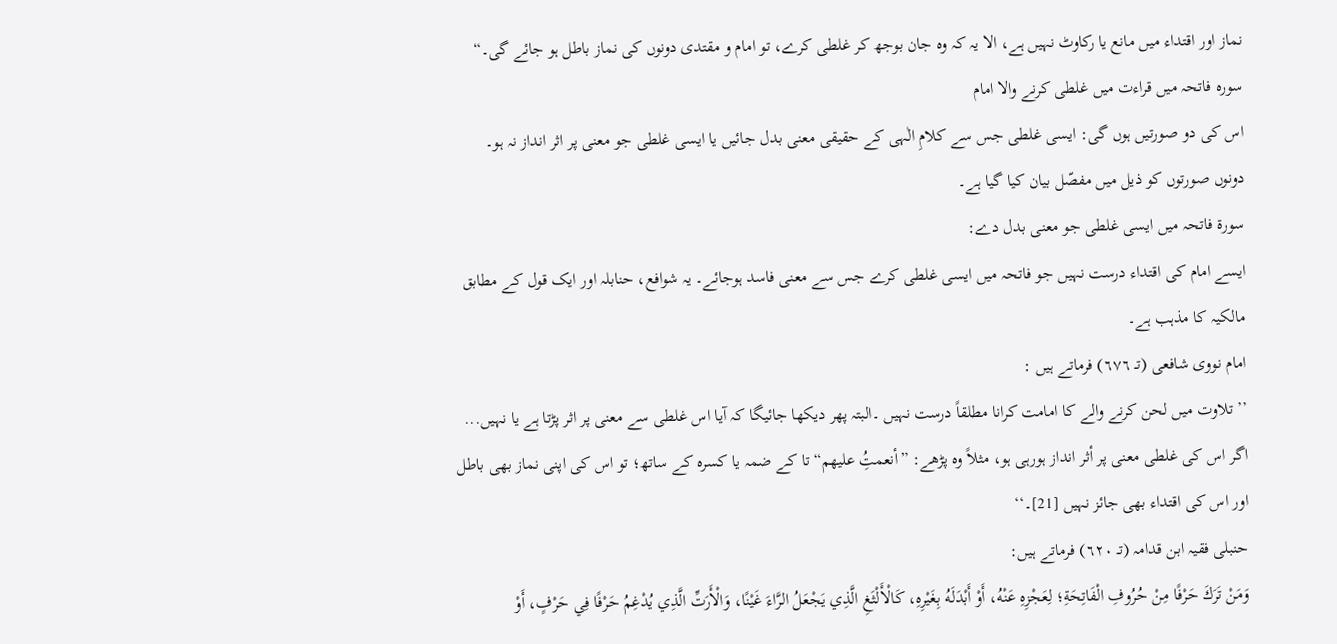نماز اور اقتداء میں مانع یا رکاوٹ نہیں ہے، الا یہ کہ وہ جان بوجھ کر غلطی کرے، تو امام و مقتدی دونوں کی نماز باطل ہو جائے گی۔“
سورہ فاتحہ میں قراءت میں غلطی کرنے والا امام
اس کی دو صورتیں ہوں گی: ایسی غلطی جس سے کلامِ الٰہی کے حقیقی معنی بدل جائیں یا ایسی غلطی جو معنی پر اثر انداز نہ ہو۔
دونوں صورتوں کو ذیل میں مفصّل بیان کیا گیا ہے۔
سورۃ فاتحہ میں ایسی غلطی جو معنی بدل دے:
ایسے امام کی اقتداء درست نہیں جو فاتحہ میں ایسی غلطی کرے جس سے معنی فاسد ہوجائے۔ یہ شوافع، حنابلہ اور ایک قول کے مطابق مالکیہ کا مذہب ہے۔
امام نووی شافعی (تـ ٦٧٦) فرماتے ہیں :
’’ تلاوت میں لحن کرنے والے کا امامت کرانا مطلقاً درست نہیں ۔البتہ پھر دیکھا جائیگا کہ آیا اس غلطی سے معنی پر اثر پڑتا ہے یا نہیں... اگر اس کی غلطی معنی پر أثر انداز ہورہی ہو، مثلاً وہ پڑھے: ”أنعمتُِ علیھم“ تا کے ضمہ یا کسرہ کے ساتھ؛ تو اس کی اپنی نماز بھی باطل اور اس کی اقتداء بھی جائز نہیں [21]۔‘‘
حنبلی فقیہ ابن قدامہ (تـ ٦٢٠) فرماتے ہیں:
وَمَنْ تَرَكَ حَرْفًا مِنْ حُرُوفِ الْفَاتِحَةِ؛ لِعَجْزِهِ عَنْهُ، أَوْ أَبْدَلَهُ بِغَيْرِهِ، كَالْأَلْثَغِ الَّذِي يَجْعَلُ الرَّاءَ غَيْنًا، وَالْأَرَتِّ الَّذِي يُدْغِمُ حَرْفًا فِي حَرْفٍ، أَوْ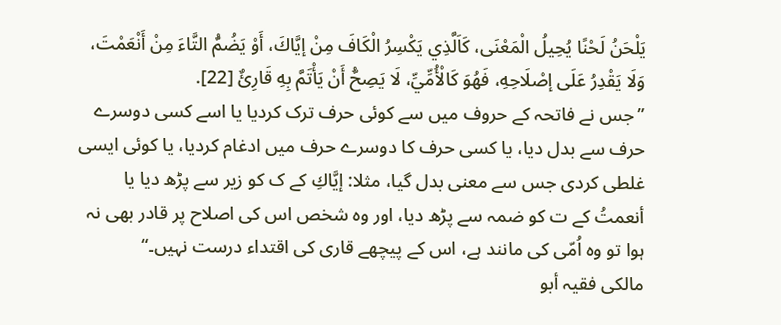يَلْحَنُ لَحْنًا يُحِيلُ الْمَعْنَى، كَاَلَّذِي يَكْسِرُ الْكَافَ مِنْ إيَّاكَ، أَوْ يَضُمُّ التَّاءَ مِنْ أَنْعَمْتَ، وَلَا يَقْدِرُ عَلَى إصْلَاحِهِ، فَهُوَ كَالْأُمِّيِّ، لَا يَصِحُّ أَنْ يَأْتَمَّ بِهِ قَارِئٌ [22].
”جس نے فاتحہ کے حروف میں سے کوئی حرف ترک کردیا یا اسے کسی دوسرے حرف سے بدل دیا، یا کسی حرف کا دوسرے حرف میں ادغام کردیا، یا کوئی ایسی غلطی کردی جس سے معنی بدل گیا، مثلا: إيَّاكِ کے ک کو زیر سے پڑھ دیا یا أنعمتُ کے ت کو ضمہ سے پڑھ دیا، اور وہ شخص اس کی اصلاح پر قادر بھی نہ ہوا تو وہ اُمّی کی مانند ہے، اس کے پیچھے قاری کی اقتداء درست نہیں۔“
مالكی فقیہ أبو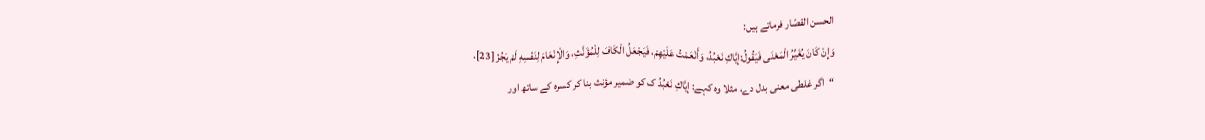الحسن القصّار فرماتے ہیں:
وَإِنْ كَانَ يُغَيِّرُ الْمَعْنَى فَيَقُولُ:إيَّاكِ نَعْبُدُ، وَأَنْعَمْتُ عَلَيْهِمْ، فَيَجْعَلُ الْكَافَ لِلْمُؤَنَّثِ، وَالْإِنْعَامَ لِنَفْسِهِ لَمْ يَجُزْ [23].
“اگر غلطی معنی بدل دے، مثلا وہ کہے: إيَّاكِ نَعْبُدُ ک کو ضمیر مؤنث بنا کر کسرہ کے ساتھ اور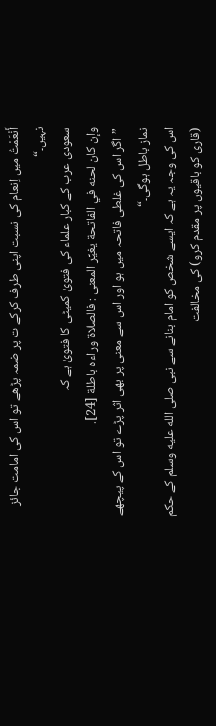أَنْعَمْتُ میں اِنعام کی نسبت اپنی طرف کرکے ت پر ضمہ پڑھے تو اس کی امامت جائز نہیں۔“
سعودی عرب کے کبار علماء کی فتویٰ کمیٹی کا فتویٰ ہے کہ
وإن كان لحنه في الفاتحة يغيِّر المعنى : فالصلاة وراءه باطلة [24].
”اگر اس کی غلطی فاتحہ میں ہو اور اس سے معنی پر بھی اثر پڑے تو اس کے پیچھے نماز باطل ہوگی۔“
اس کی وجہ یہ ہے کہ ایسے شخص کو امام بنانے سے نبی صلى الله عليه وسلم کے حکم (قاری کو باقیوں پر مقدم کرو) کی مخالفت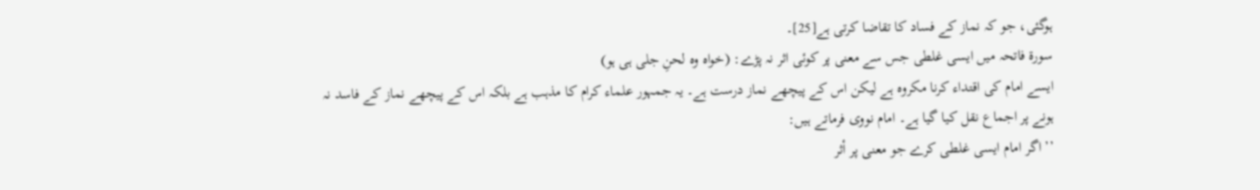ہوگئی، جو کہ نماز کے فساد کا تقاضا کرتی ہے[25]۔
سورۃ فاتحہ میں ایسی غلطی جس سے معنی پر کوئی اثر نہ پڑے: (خواہ وہ لحنِ جلی ہی ہو)
ایسے امام کی اقتداء کرنا مکروہ ہے لیکن اس کے پیچھے نماز درست ہے۔ یہ جمہور علماء کرام کا مذہب ہے بلکہ اس کے پیچھے نماز کے فاسد نہ ہونے پر اجماع نقل کیا گیا ہے۔ امام نووى فرماتے ہیں:
’’ اگر امام ایسی غلطی کرے جو معنی پر أثر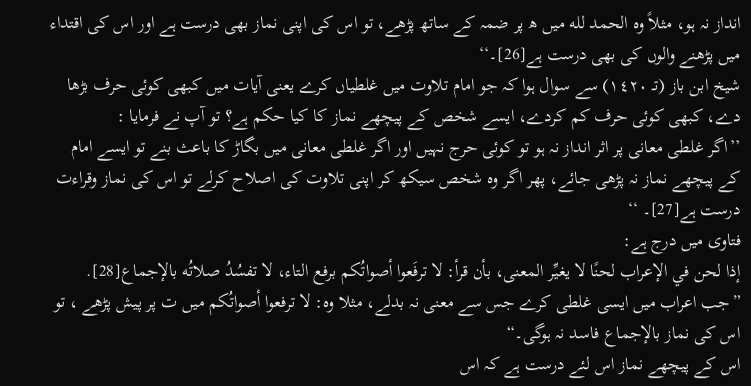انداز نہ ہو، مثلاً وہ الحمد لله میں ھ پر ضمہ کے ساتھ پڑھے، تو اس کی اپنی نماز بھی درست ہے اور اس کی اقتداء میں پڑھنے والوں کی بھی درست ہے[26]۔‘‘
شيخ ابن باز (تـ ١٤٢٠) سے سوال ہوا کہ جو امام تلاوت میں غلطیاں کرے یعنی آیات میں کبھی کوئی حرف بڑھا دے، کبھی کوئی حرف کم کردے، ایسے شخص کے پیچھے نماز کا کیا حکم ہے؟ تو آپ نے فرمایا :
’’اگر غلطی معانی پر اثر انداز نہ ہو تو کوئی حرج نہیں اور اگر غلطی معانی میں بگاڑ کا باعث بنے تو ایسے امام کے پیچھے نماز نہ پڑھی جائے، پھر اگر وہ شخص سیکھ کر اپنی تلاوت کی اصلاح کرلے تو اس کی نماز وقراءت درست ہے[27]۔ ‘‘
فتاوى میں درج ہے:
إذا لحن في الإعراب لحنًا لا يغيِّر المعنى، بأن قرأ: لا ترفَعوا أصواتُكم برفع التاء، لا تفسُدُ صلاتُه بالإجماع[28].
”جب اعراب میں ایسی غلطی کرے جس سے معنی نہ بدلے، مثلا وہ: لا ترفعوا أصواتُكم میں ت پر پیش پڑھے ، تو اس کی نماز بالإجماع فاسد نہ ہوگی۔“
اس کے پیچھے نماز اس لئے درست ہے کہ اس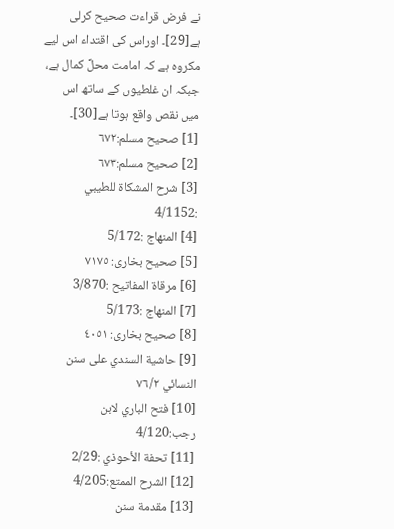نے فرض قراءت صحیح کرلی ہے[29]۔ اوراس کی اقتداء اس لیے مکروہ ہے کہ امامت محلِّ کمال ہے، جبکہ ان غلطیوں کے ساتھ اس میں نقص واقع ہوتا ہے[30]۔
[1] صحيح مسلم:٦٧٢
[2] صحيح مسلم:٦٧٣
[3] شرح المشكاة للطيبي :4/1152
[4] المنهاج :5/172
[5] صحيح بخاری: ٧١٧٥
[6] مرقاة المفاتيح :3/870
[7] المنهاج :5/173
[8] صحيح بخاری: ٤٠٥١
[9] حاشية السندي على سنن النسائي ٧٦/٢
[10] فتح الباري لابن رجب:4/120
[11] تحفة الأحوذي :2/29
[12] الشرح الممتع:4/205
[13] مقدمة سنن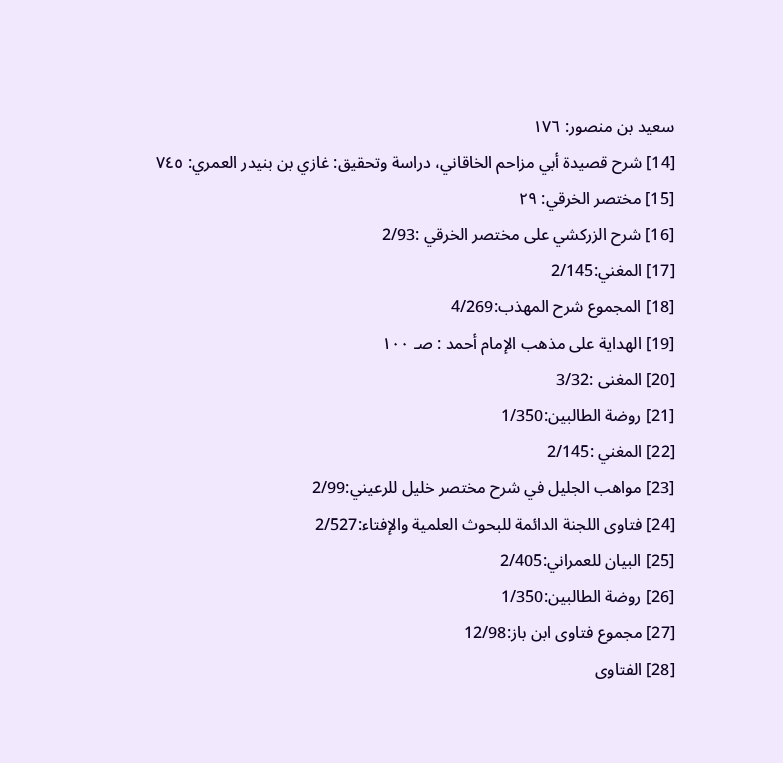سعيد بن منصور: ١٧٦
[14] شرح قصيدة أبي مزاحم الخاقاني، دراسة وتحقيق: غازي بن بنيدر العمري: ٧٤٥
[15] مختصر الخرقي: ٢٩
[16] شرح الزركشي على مختصر الخرقي :2/93
[17] المغني:2/145
[18] المجموع شرح المهذب:4/269
[19] الهداية على مذهب الإمام أحمد : صـ ١٠٠
[20] المغنی :3/32
[21] روضة الطالبين:1/350
[22] المغني :2/145
[23] مواهب الجليل في شرح مختصر خليل للرعيني:2/99
[24] فتاوى اللجنة الدائمة للبحوث العلمية والإفتاء:2/527
[25] البيان للعمراني:2/405
[26] روضة الطالبين:1/350
[27] مجموع فتاوى ابن باز:12/98
[28] الفتاوى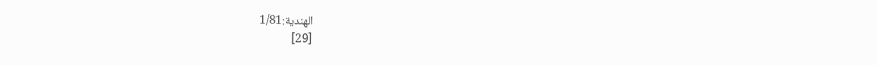الهندية:1/81
[29]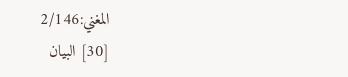المغني:2/146
[30] البيان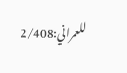للعمراني:2/408